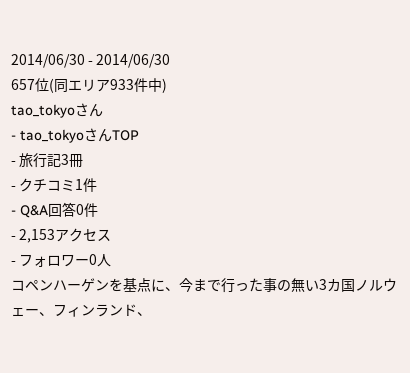2014/06/30 - 2014/06/30
657位(同エリア933件中)
tao_tokyoさん
- tao_tokyoさんTOP
- 旅行記3冊
- クチコミ1件
- Q&A回答0件
- 2,153アクセス
- フォロワー0人
コペンハーゲンを基点に、今まで行った事の無い3カ国ノルウェー、フィンランド、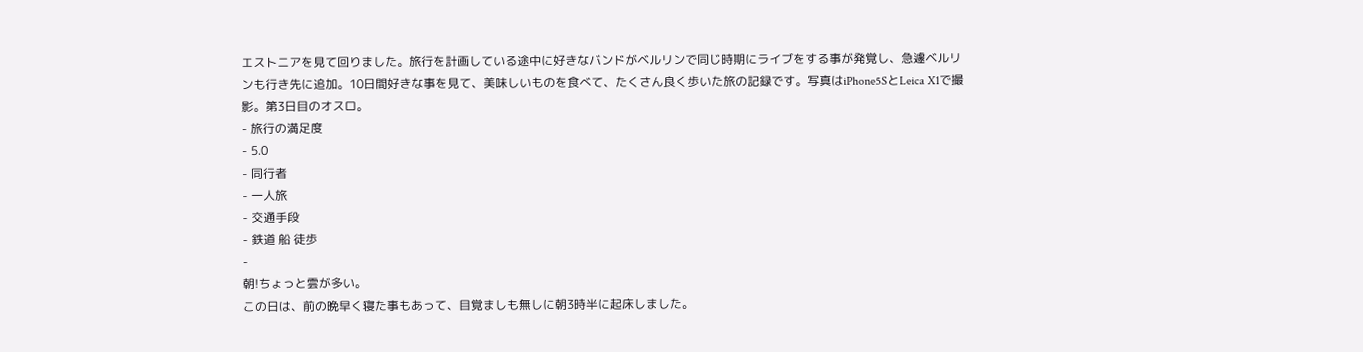エストニアを見て回りました。旅行を計画している途中に好きなバンドがベルリンで同じ時期にライブをする事が発覚し、急遽ベルリンも行き先に追加。10日間好きな事を見て、美味しいものを食べて、たくさん良く歩いた旅の記録です。写真はiPhone5SとLeica X1で撮影。第3日目のオスロ。
- 旅行の満足度
- 5.0
- 同行者
- 一人旅
- 交通手段
- 鉄道 船 徒歩
-
朝!ちょっと雲が多い。
この日は、前の晩早く寝た事もあって、目覚ましも無しに朝3時半に起床しました。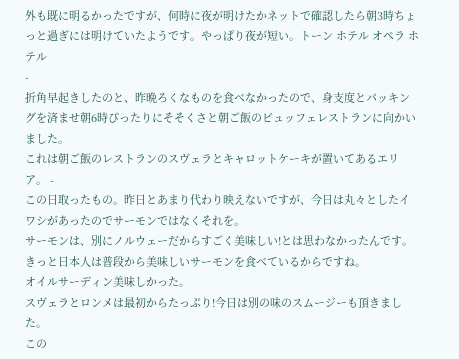外も既に明るかったですが、何時に夜が明けたかネットで確認したら朝3時ちょっと過ぎには明けていたようです。やっぱり夜が短い。トーン ホテル オペラ ホテル
-
折角早起きしたのと、昨晩ろくなものを食べなかったので、身支度とパッキングを済ませ朝6時ぴったりにそそくさと朝ご飯のビュッフェレストランに向かいました。
これは朝ご飯のレストランのスヴェラとキャロットケーキが置いてあるエリア。 -
この日取ったもの。昨日とあまり代わり映えないですが、今日は丸々としたイワシがあったのでサーモンではなくそれを。
サーモンは、別にノルウェーだからすごく美味しい!とは思わなかったんです。きっと日本人は普段から美味しいサーモンを食べているからですね。
オイルサーディン美味しかった。
スヴェラとロンメは最初からたっぷり!今日は別の味のスムージーも頂きました。
この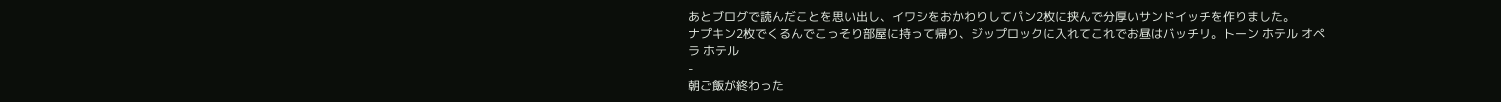あとブログで読んだことを思い出し、イワシをおかわりしてパン2枚に挟んで分厚いサンドイッチを作りました。
ナプキン2枚でくるんでこっそり部屋に持って帰り、ジップロックに入れてこれでお昼はバッチリ。トーン ホテル オペラ ホテル
-
朝ご飯が終わった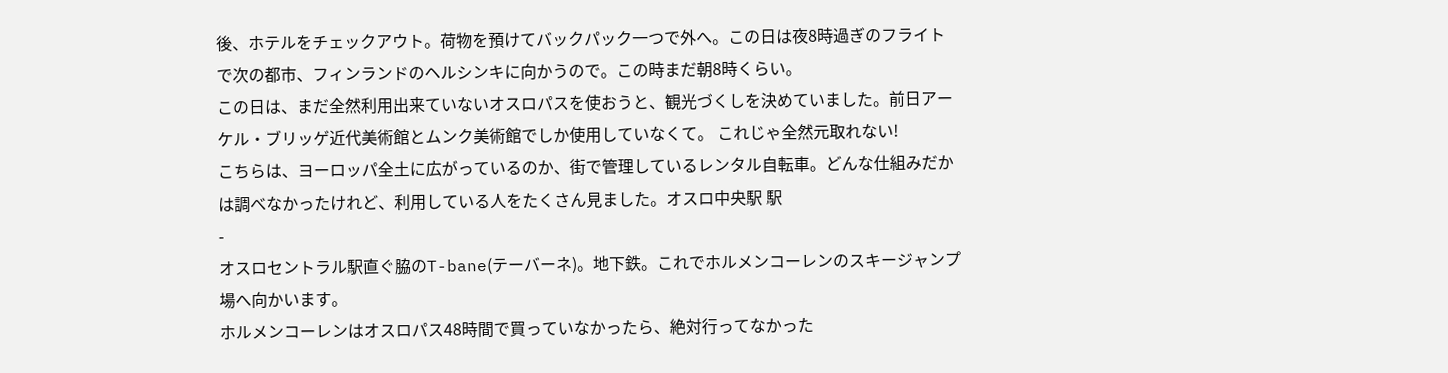後、ホテルをチェックアウト。荷物を預けてバックパック一つで外へ。この日は夜8時過ぎのフライトで次の都市、フィンランドのヘルシンキに向かうので。この時まだ朝8時くらい。
この日は、まだ全然利用出来ていないオスロパスを使おうと、観光づくしを決めていました。前日アーケル・ブリッゲ近代美術館とムンク美術館でしか使用していなくて。 これじゃ全然元取れない!
こちらは、ヨーロッパ全土に広がっているのか、街で管理しているレンタル自転車。どんな仕組みだかは調べなかったけれど、利用している人をたくさん見ました。オスロ中央駅 駅
-
オスロセントラル駅直ぐ脇のT-bane(テーバーネ)。地下鉄。これでホルメンコーレンのスキージャンプ場へ向かいます。
ホルメンコーレンはオスロパス48時間で買っていなかったら、絶対行ってなかった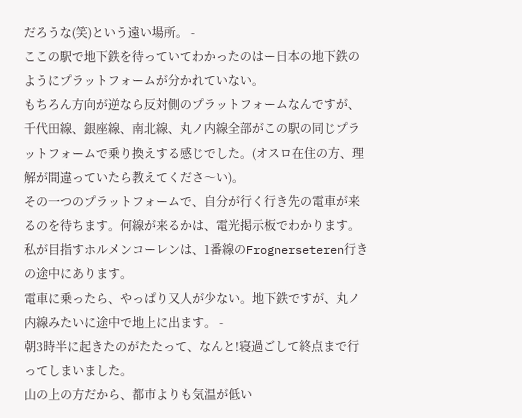だろうな(笑)という遠い場所。 -
ここの駅で地下鉄を待っていてわかったのはー日本の地下鉄のようにプラットフォームが分かれていない。
もちろん方向が逆なら反対側のプラットフォームなんですが、千代田線、銀座線、南北線、丸ノ内線全部がこの駅の同じプラットフォームで乗り換えする感じでした。(オスロ在住の方、理解が間違っていたら教えてくださ〜い)。
その一つのプラットフォームで、自分が行く行き先の電車が来るのを待ちます。何線が来るかは、電光掲示板でわかります。私が目指すホルメンコーレンは、1番線のFrognerseteren行きの途中にあります。
電車に乗ったら、やっぱり又人が少ない。地下鉄ですが、丸ノ内線みたいに途中で地上に出ます。 -
朝3時半に起きたのがたたって、なんと!寝過ごして終点まで行ってしまいました。
山の上の方だから、都市よりも気温が低い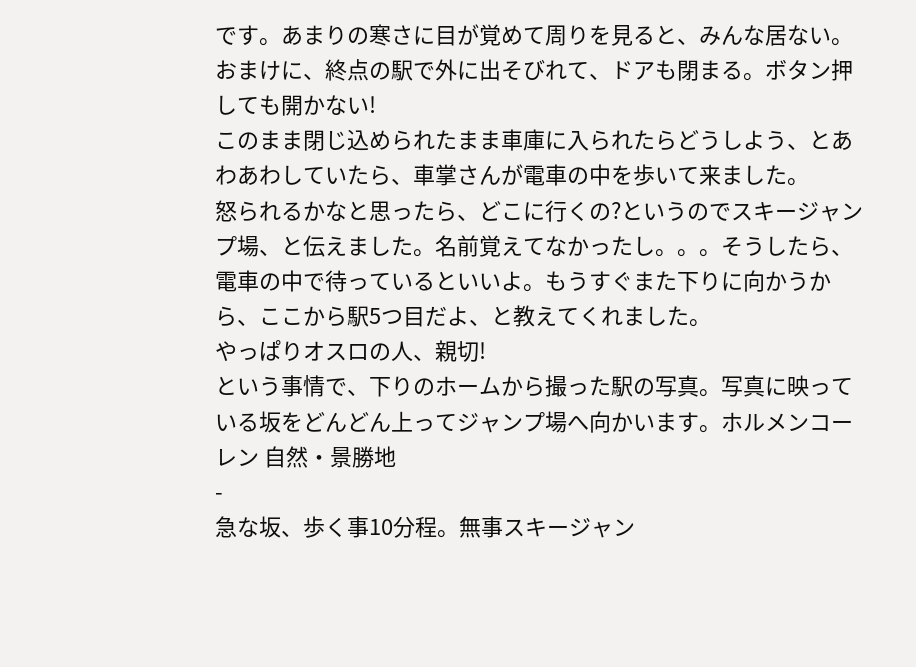です。あまりの寒さに目が覚めて周りを見ると、みんな居ない。おまけに、終点の駅で外に出そびれて、ドアも閉まる。ボタン押しても開かない!
このまま閉じ込められたまま車庫に入られたらどうしよう、とあわあわしていたら、車掌さんが電車の中を歩いて来ました。
怒られるかなと思ったら、どこに行くの?というのでスキージャンプ場、と伝えました。名前覚えてなかったし。。。そうしたら、電車の中で待っているといいよ。もうすぐまた下りに向かうから、ここから駅5つ目だよ、と教えてくれました。
やっぱりオスロの人、親切!
という事情で、下りのホームから撮った駅の写真。写真に映っている坂をどんどん上ってジャンプ場へ向かいます。ホルメンコーレン 自然・景勝地
-
急な坂、歩く事10分程。無事スキージャン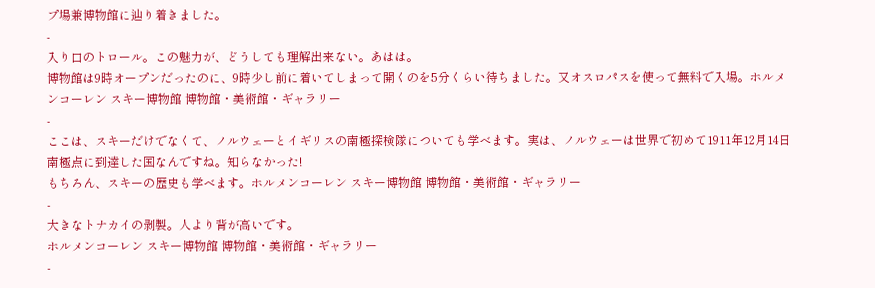プ場兼博物館に辿り着きました。
-
入り口のトロール。この魅力が、どうしても理解出来ない。あはは。
博物館は9時オープンだったのに、9時少し前に着いてしまって開くのを5分くらい待ちました。又オスロパスを使って無料で入場。ホルメンコーレン スキー博物館 博物館・美術館・ギャラリー
-
ここは、スキーだけでなくて、ノルウェーとイギリスの南極探検隊についても学べます。実は、ノルウェーは世界で初めて1911年12月14日南極点に到達した国なんですね。知らなかった!
もちろん、スキーの歴史も学べます。ホルメンコーレン スキー博物館 博物館・美術館・ギャラリー
-
大きなトナカイの剥製。人より背が高いです。
ホルメンコーレン スキー博物館 博物館・美術館・ギャラリー
-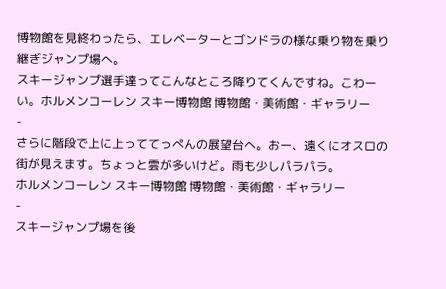博物館を見終わったら、エレベーターとゴンドラの様な乗り物を乗り継ぎジャンプ場へ。
スキージャンプ選手達ってこんなところ降りてくんですね。こわーい。ホルメンコーレン スキー博物館 博物館・美術館・ギャラリー
-
さらに階段で上に上っててっぺんの展望台へ。おー、遠くにオスロの街が見えます。ちょっと雲が多いけど。雨も少しパラパラ。
ホルメンコーレン スキー博物館 博物館・美術館・ギャラリー
-
スキージャンプ場を後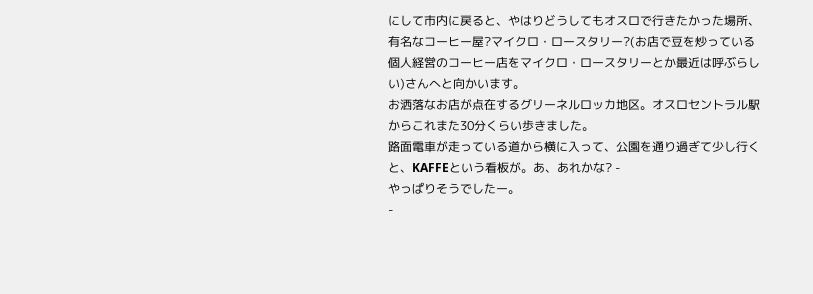にして市内に戻ると、やはりどうしてもオスロで行きたかった場所、有名なコーヒー屋?マイクロ・ロースタリー?(お店で豆を炒っている個人経営のコーヒー店をマイクロ・ロースタリーとか最近は呼ぶらしい)さんへと向かいます。
お洒落なお店が点在するグリーネルロッカ地区。オスロセントラル駅からこれまた30分くらい歩きました。
路面電車が走っている道から横に入って、公園を通り過ぎて少し行くと、KAFFEという看板が。あ、あれかな? -
やっぱりそうでしたー。
-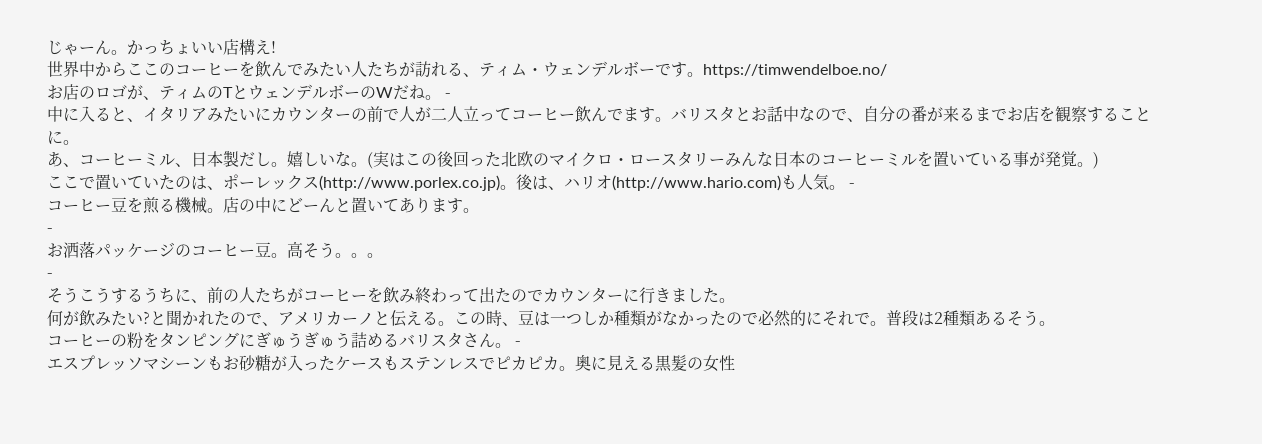じゃーん。かっちょいい店構え!
世界中からここのコーヒーを飲んでみたい人たちが訪れる、ティム・ウェンデルボーです。https://timwendelboe.no/
お店のロゴが、ティムのTとウェンデルボーのWだね。 -
中に入ると、イタリアみたいにカウンターの前で人が二人立ってコーヒー飲んでます。バリスタとお話中なので、自分の番が来るまでお店を観察することに。
あ、コーヒーミル、日本製だし。嬉しいな。(実はこの後回った北欧のマイクロ・ロースタリーみんな日本のコーヒーミルを置いている事が発覚。)
ここで置いていたのは、ポーレックス(http://www.porlex.co.jp)。後は、ハリオ(http://www.hario.com)も人気。 -
コーヒー豆を煎る機械。店の中にどーんと置いてあります。
-
お洒落パッケージのコーヒー豆。高そう。。。
-
そうこうするうちに、前の人たちがコーヒーを飲み終わって出たのでカウンターに行きました。
何が飲みたい?と聞かれたので、アメリカーノと伝える。この時、豆は一つしか種類がなかったので必然的にそれで。普段は2種類あるそう。
コーヒーの粉をタンピングにぎゅうぎゅう詰めるバリスタさん。 -
エスプレッソマシーンもお砂糖が入ったケースもステンレスでピカピカ。奥に見える黒髪の女性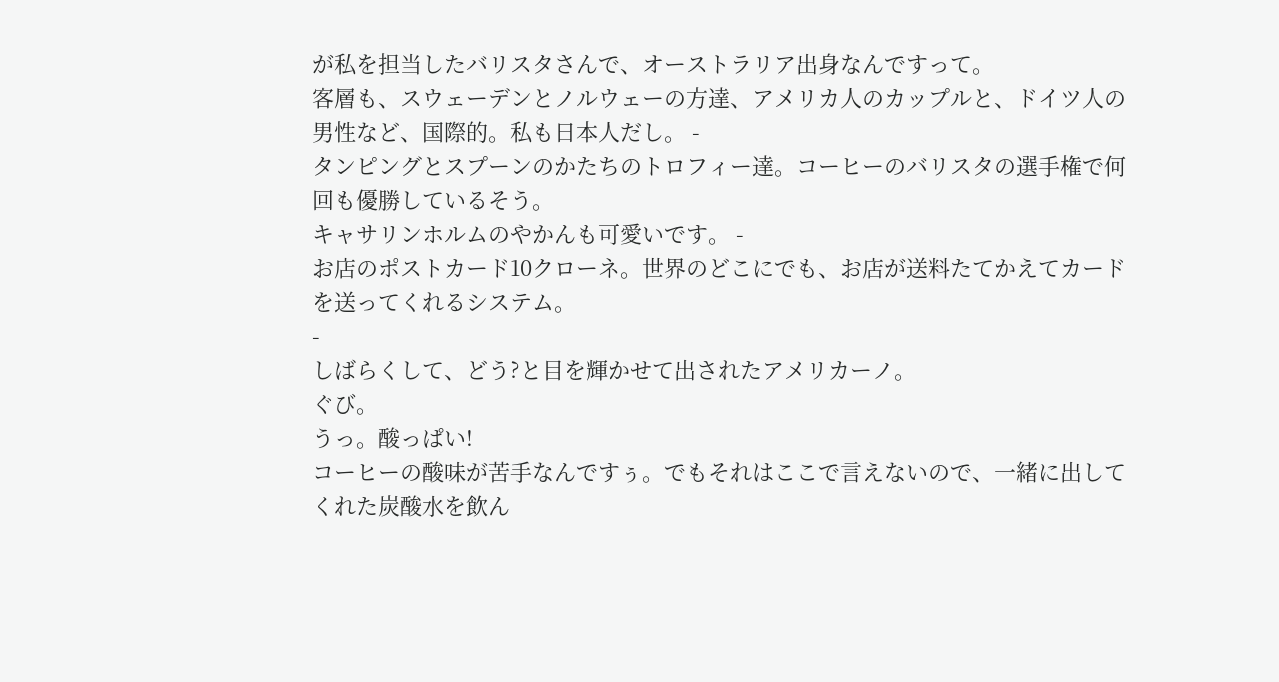が私を担当したバリスタさんで、オーストラリア出身なんですって。
客層も、スウェーデンとノルウェーの方達、アメリカ人のカップルと、ドイツ人の男性など、国際的。私も日本人だし。 -
タンピングとスプーンのかたちのトロフィー達。コーヒーのバリスタの選手権で何回も優勝しているそう。
キャサリンホルムのやかんも可愛いです。 -
お店のポストカード10クローネ。世界のどこにでも、お店が送料たてかえてカードを送ってくれるシステム。
-
しばらくして、どう?と目を輝かせて出されたアメリカーノ。
ぐび。
うっ。酸っぱい!
コーヒーの酸味が苦手なんですぅ。でもそれはここで言えないので、一緒に出してくれた炭酸水を飲ん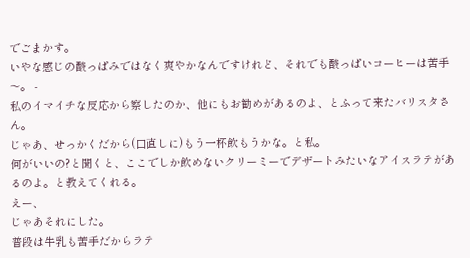でごまかす。
いやな感じの酸っぱみではなく爽やかなんですけれど、それでも酸っぱいコーヒーは苦手〜。 -
私のイマイチな反応から察したのか、他にもお勧めがあるのよ、とふって来たバリスタさん。
じゃあ、せっかくだから(口直しに)もう一杯飲もうかな。と私。
何がいいの?と聞くと、ここでしか飲めないクリーミーでデザートみたいなアイスラテがあるのよ。と教えてくれる。
えー、
じゃあそれにした。
普段は牛乳も苦手だからラテ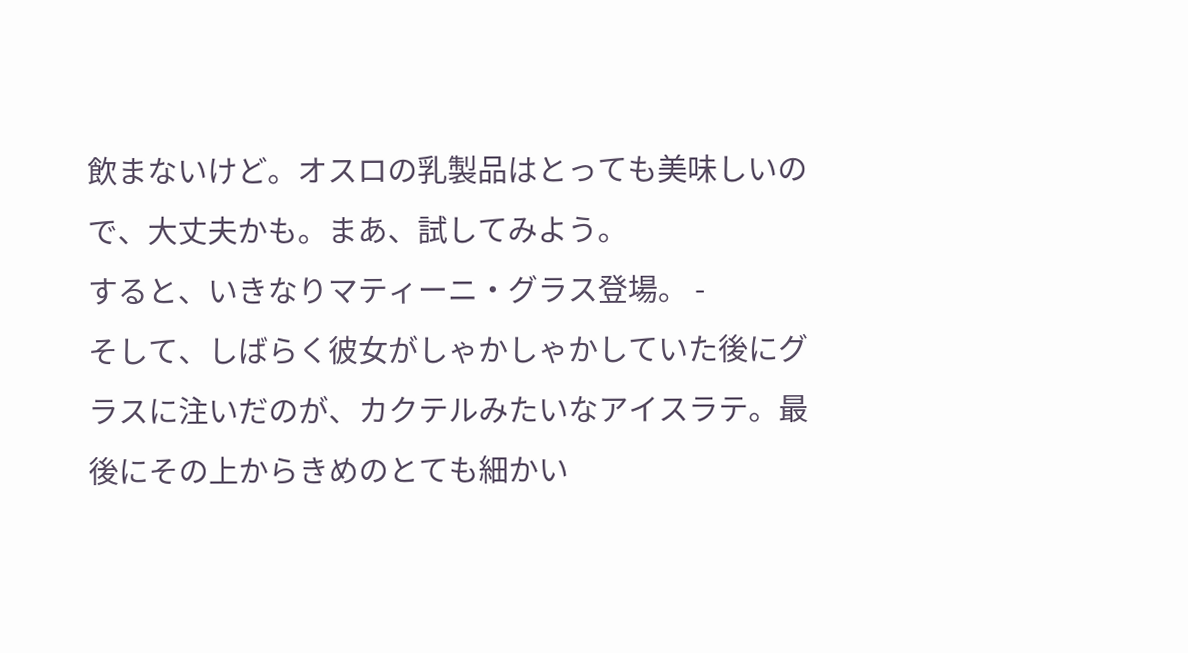飲まないけど。オスロの乳製品はとっても美味しいので、大丈夫かも。まあ、試してみよう。
すると、いきなりマティーニ・グラス登場。 -
そして、しばらく彼女がしゃかしゃかしていた後にグラスに注いだのが、カクテルみたいなアイスラテ。最後にその上からきめのとても細かい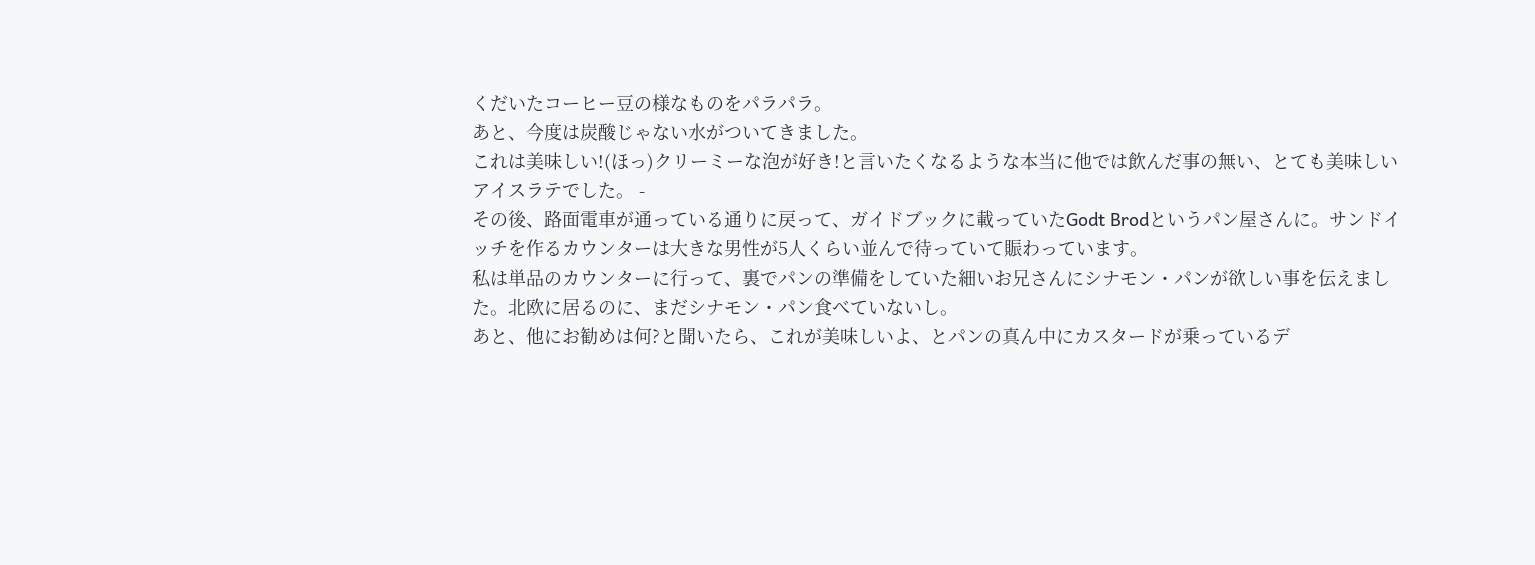くだいたコーヒー豆の様なものをパラパラ。
あと、今度は炭酸じゃない水がついてきました。
これは美味しい!(ほっ)クリーミーな泡が好き!と言いたくなるような本当に他では飲んだ事の無い、とても美味しいアイスラテでした。 -
その後、路面電車が通っている通りに戻って、ガイドブックに載っていたGodt Brodというパン屋さんに。サンドイッチを作るカウンターは大きな男性が5人くらい並んで待っていて賑わっています。
私は単品のカウンターに行って、裏でパンの準備をしていた細いお兄さんにシナモン・パンが欲しい事を伝えました。北欧に居るのに、まだシナモン・パン食べていないし。
あと、他にお勧めは何?と聞いたら、これが美味しいよ、とパンの真ん中にカスタードが乗っているデ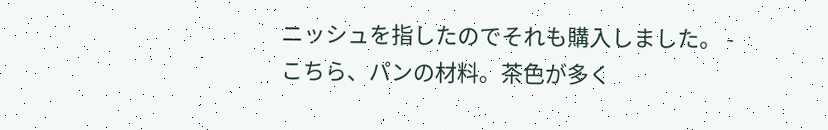ニッシュを指したのでそれも購入しました。 -
こちら、パンの材料。茶色が多く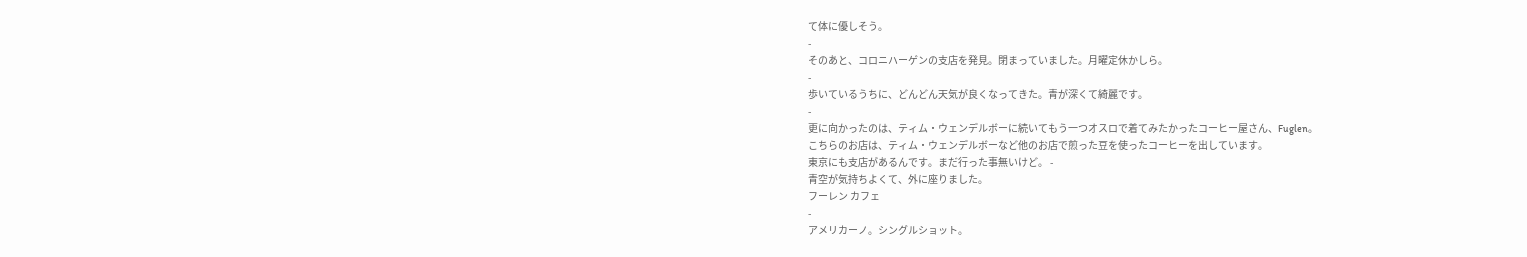て体に優しそう。
-
そのあと、コロニハーゲンの支店を発見。閉まっていました。月曜定休かしら。
-
歩いているうちに、どんどん天気が良くなってきた。青が深くて綺麗です。
-
更に向かったのは、ティム・ウェンデルボーに続いてもう一つオスロで着てみたかったコーヒー屋さん、Fuglen。
こちらのお店は、ティム・ウェンデルボーなど他のお店で煎った豆を使ったコーヒーを出しています。
東京にも支店があるんです。まだ行った事無いけど。 -
青空が気持ちよくて、外に座りました。
フーレン カフェ
-
アメリカーノ。シングルショット。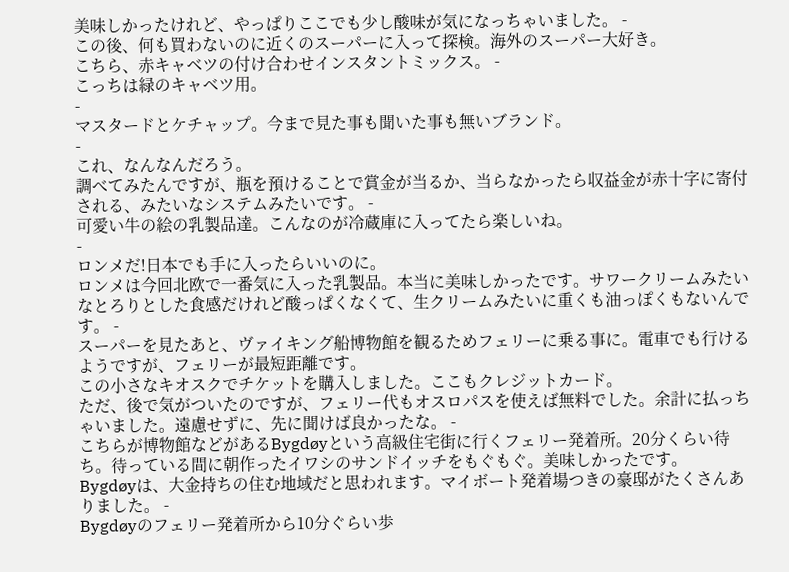美味しかったけれど、やっぱりここでも少し酸味が気になっちゃいました。 -
この後、何も買わないのに近くのスーパーに入って探検。海外のスーパー大好き。
こちら、赤キャベツの付け合わせインスタントミックス。 -
こっちは緑のキャベツ用。
-
マスタードとケチャップ。今まで見た事も聞いた事も無いブランド。
-
これ、なんなんだろう。
調べてみたんですが、瓶を預けることで賞金が当るか、当らなかったら収益金が赤十字に寄付される、みたいなシステムみたいです。 -
可愛い牛の絵の乳製品達。こんなのが冷蔵庫に入ってたら楽しいね。
-
ロンメだ!日本でも手に入ったらいいのに。
ロンメは今回北欧で一番気に入った乳製品。本当に美味しかったです。サワークリームみたいなとろりとした食感だけれど酸っぱくなくて、生クリームみたいに重くも油っぽくもないんです。 -
スーパーを見たあと、ヴァイキング船博物館を観るためフェリーに乗る事に。電車でも行けるようですが、フェリーが最短距離です。
この小さなキオスクでチケットを購入しました。ここもクレジットカード。
ただ、後で気がついたのですが、フェリー代もオスロパスを使えば無料でした。余計に払っちゃいました。遠慮せずに、先に聞けば良かったな。 -
こちらが博物館などがあるBygdøyという高級住宅街に行くフェリー発着所。20分くらい待ち。待っている間に朝作ったイワシのサンドイッチをもぐもぐ。美味しかったです。
Bygdøyは、大金持ちの住む地域だと思われます。マイボート発着場つきの豪邸がたくさんありました。 -
Bygdøyのフェリー発着所から10分ぐらい歩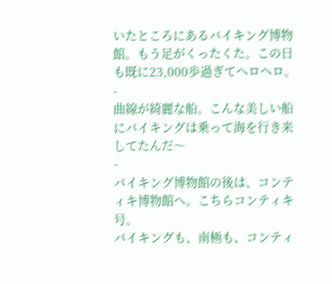いたところにあるバイキング博物館。もう足がくったくた。この日も既に23,000歩過ぎてヘロヘロ。
-
曲線が綺麗な船。こんな美しい船にバイキングは乗って海を行き来してたんだ〜
-
バイキング博物館の後は、コンティキ博物館へ。こちらコンティキ号。
バイキングも、南極も、コンティ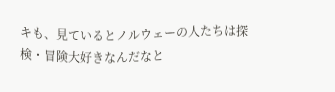キも、見ているとノルウェーの人たちは探検・冒険大好きなんだなと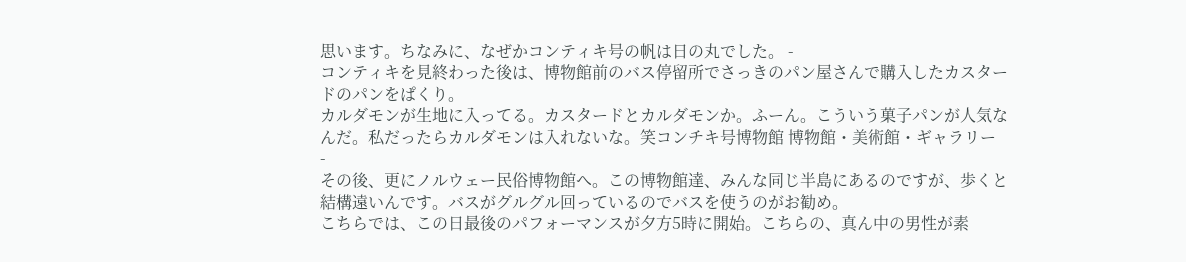思います。ちなみに、なぜかコンティキ号の帆は日の丸でした。 -
コンティキを見終わった後は、博物館前のバス停留所でさっきのパン屋さんで購入したカスタードのパンをぱくり。
カルダモンが生地に入ってる。カスタードとカルダモンか。ふーん。こういう菓子パンが人気なんだ。私だったらカルダモンは入れないな。笑コンチキ号博物館 博物館・美術館・ギャラリー
-
その後、更にノルウェー民俗博物館へ。この博物館達、みんな同じ半島にあるのですが、歩くと結構遠いんです。バスがグルグル回っているのでバスを使うのがお勧め。
こちらでは、この日最後のパフォーマンスが夕方5時に開始。こちらの、真ん中の男性が素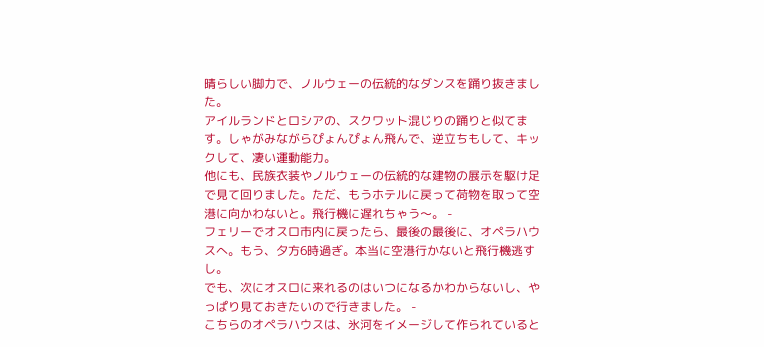晴らしい脚力で、ノルウェーの伝統的なダンスを踊り抜きました。
アイルランドとロシアの、スクワット混じりの踊りと似てます。しゃがみながらぴょんぴょん飛んで、逆立ちもして、キックして、凄い運動能力。
他にも、民族衣装やノルウェーの伝統的な建物の展示を駆け足で見て回りました。ただ、もうホテルに戻って荷物を取って空港に向かわないと。飛行機に遅れちゃう〜。 -
フェリーでオスロ市内に戻ったら、最後の最後に、オペラハウスへ。もう、夕方6時過ぎ。本当に空港行かないと飛行機逃すし。
でも、次にオスロに来れるのはいつになるかわからないし、やっぱり見ておきたいので行きました。 -
こちらのオペラハウスは、氷河をイメージして作られていると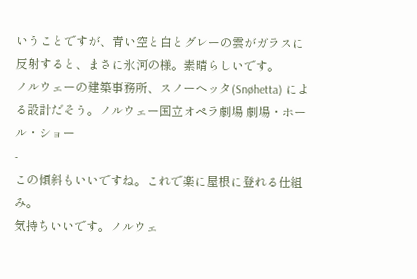いうことですが、青い空と白とグレーの雲がガラスに反射すると、まさに氷河の様。素晴らしいです。
ノルウェーの建築事務所、スノーヘッタ(Snøhetta) による設計だそう。ノルウェー国立オペラ劇場 劇場・ホール・ショー
-
この傾斜もいいですね。これで楽に屋根に登れる仕組み。
気持ちいいです。ノルウェ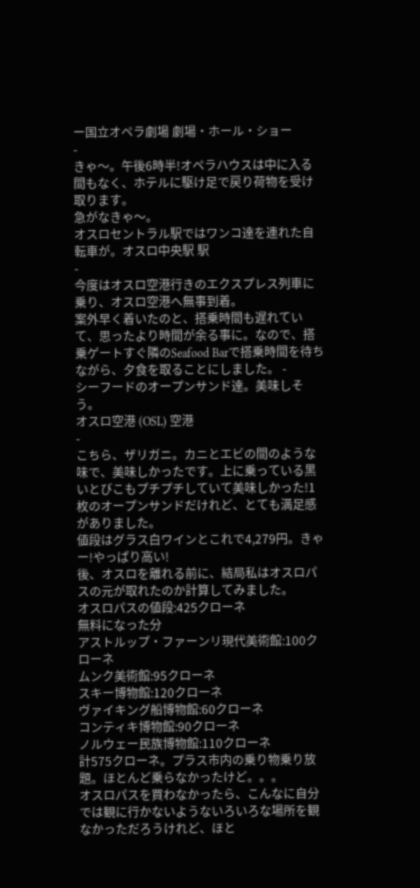ー国立オペラ劇場 劇場・ホール・ショー
-
きゃ〜。午後6時半!オペラハウスは中に入る間もなく、ホテルに駆け足で戻り荷物を受け取ります。
急がなきゃ〜。
オスロセントラル駅ではワンコ達を連れた自転車が。オスロ中央駅 駅
-
今度はオスロ空港行きのエクスプレス列車に乗り、オスロ空港へ無事到着。
案外早く着いたのと、搭乗時間も遅れていて、思ったより時間が余る事に。なので、搭乗ゲートすぐ隣のSeafood Barで搭乗時間を待ちながら、夕食を取ることにしました。 -
シーフードのオープンサンド達。美味しそう。
オスロ空港 (OSL) 空港
-
こちら、ザリガニ。カニとエビの間のような味で、美味しかったです。上に乗っている黒いとびこもプチプチしていて美味しかった!1枚のオープンサンドだけれど、とても満足感がありました。
値段はグラス白ワインとこれで4,279円。きゃー!やっぱり高い!
後、オスロを離れる前に、結局私はオスロパスの元が取れたのか計算してみました。
オスロパスの値段:425クローネ
無料になった分
アストルップ・ファーンリ現代美術館:100クローネ
ムンク美術館:95クローネ
スキー博物館:120クローネ
ヴァイキング船博物館:60クローネ
コンティキ博物館:90クローネ
ノルウェー民族博物館:110クローネ
計575クローネ。プラス市内の乗り物乗り放題。ほとんど乗らなかったけど。。。
オスロパスを買わなかったら、こんなに自分では観に行かないようないろいろな場所を観なかっただろうけれど、ほと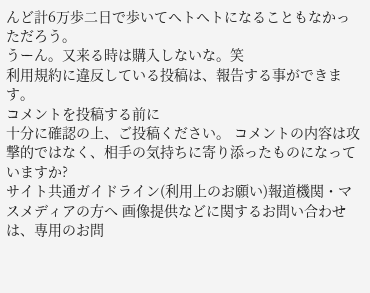んど計6万歩二日で歩いてヘトヘトになることもなかっただろう。
うーん。又来る時は購入しないな。笑
利用規約に違反している投稿は、報告する事ができます。
コメントを投稿する前に
十分に確認の上、ご投稿ください。 コメントの内容は攻撃的ではなく、相手の気持ちに寄り添ったものになっていますか?
サイト共通ガイドライン(利用上のお願い)報道機関・マスメディアの方へ 画像提供などに関するお問い合わせは、専用のお問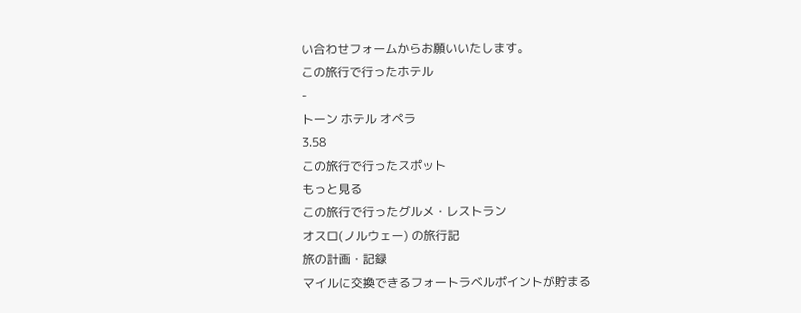い合わせフォームからお願いいたします。
この旅行で行ったホテル
-
トーン ホテル オペラ
3.58
この旅行で行ったスポット
もっと見る
この旅行で行ったグルメ・レストラン
オスロ(ノルウェー) の旅行記
旅の計画・記録
マイルに交換できるフォートラベルポイントが貯まる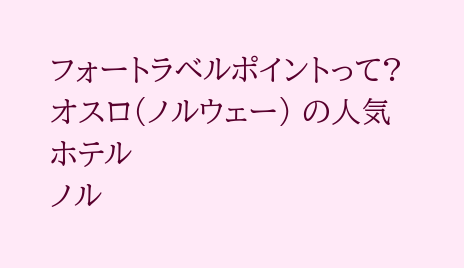フォートラベルポイントって?
オスロ(ノルウェー) の人気ホテル
ノル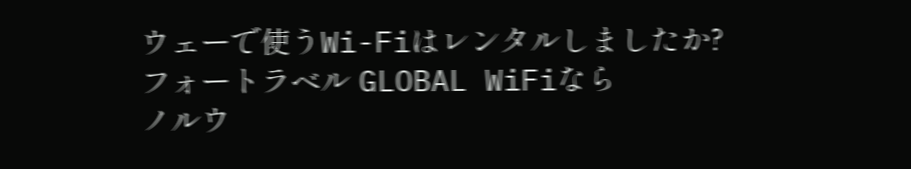ウェーで使うWi-Fiはレンタルしましたか?
フォートラベル GLOBAL WiFiなら
ノルウ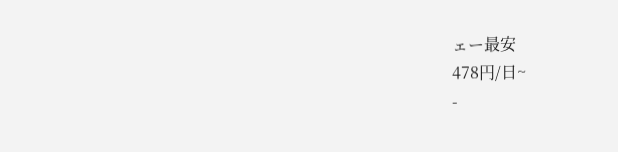ェー最安
478円/日~
-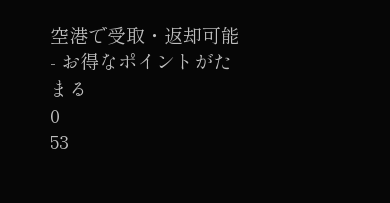空港で受取・返却可能
- お得なポイントがたまる
0
53